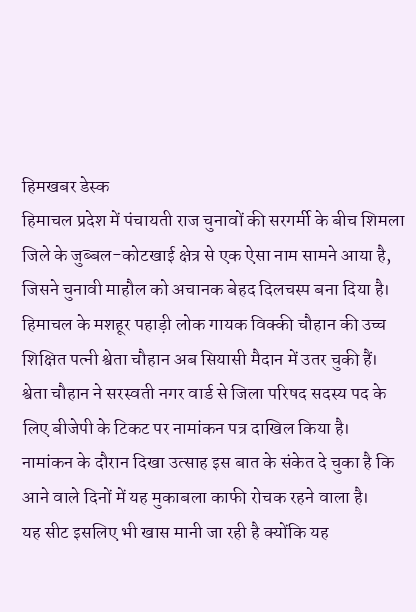हिमखबर डेस्क
हिमाचल प्रदेश में पंचायती राज चुनावों की सरगर्मी के बीच शिमला जिले के जुब्बल-कोटखाई क्षेत्र से एक ऐसा नाम सामने आया है, जिसने चुनावी माहौल को अचानक बेहद दिलचस्प बना दिया है। हिमाचल के मशहूर पहाड़ी लोक गायक विक्की चौहान की उच्च शिक्षित पत्नी श्वेता चौहान अब सियासी मैदान में उतर चुकी हैं।
श्वेता चौहान ने सरस्वती नगर वार्ड से जिला परिषद सदस्य पद के लिए बीजेपी के टिकट पर नामांकन पत्र दाखिल किया है। नामांकन के दौरान दिखा उत्साह इस बात के संकेत दे चुका है कि आने वाले दिनों में यह मुकाबला काफी रोचक रहने वाला है।
यह सीट इसलिए भी खास मानी जा रही है क्योंकि यह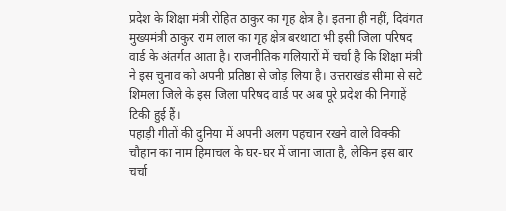प्रदेश के शिक्षा मंत्री रोहित ठाकुर का गृह क्षेत्र है। इतना ही नहीं, दिवंगत मुख्यमंत्री ठाकुर राम लाल का गृह क्षेत्र बरथाटा भी इसी जिला परिषद वार्ड के अंतर्गत आता है। राजनीतिक गलियारों में चर्चा है कि शिक्षा मंत्री ने इस चुनाव को अपनी प्रतिष्ठा से जोड़ लिया है। उत्तराखंड सीमा से सटे शिमला जिले के इस जिला परिषद वार्ड पर अब पूरे प्रदेश की निगाहें टिकी हुई हैं।
पहाड़ी गीतों की दुनिया में अपनी अलग पहचान रखने वाले विक्की चौहान का नाम हिमाचल के घर-घर में जाना जाता है, लेकिन इस बार चर्चा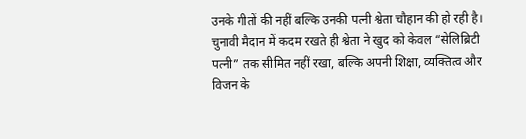उनके गीतों की नहीं बल्कि उनकी पत्नी श्वेता चौहान की हो रही है। चुनावी मैदान में कदम रखते ही श्वेता ने खुद को केवल “सेलिब्रिटी पत्नी” तक सीमित नहीं रखा, बल्कि अपनी शिक्षा, व्यक्तित्व और विजन के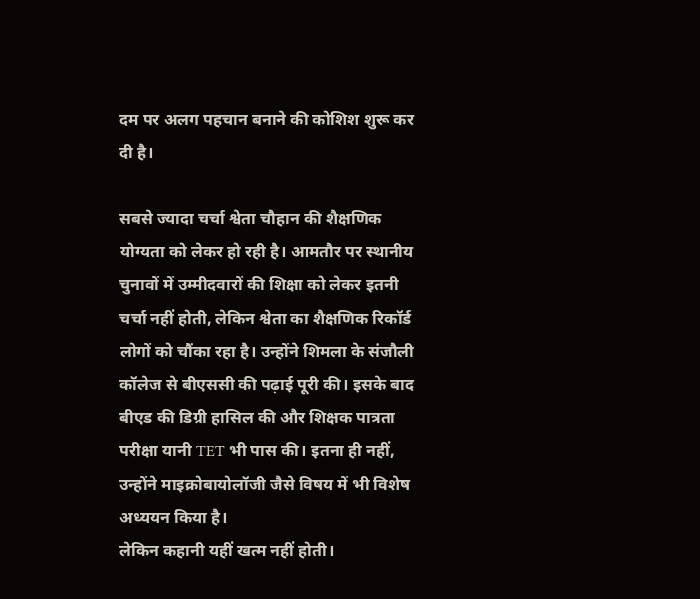दम पर अलग पहचान बनाने की कोशिश शुरू कर दी है।

सबसे ज्यादा चर्चा श्वेता चौहान की शैक्षणिक योग्यता को लेकर हो रही है। आमतौर पर स्थानीय चुनावों में उम्मीदवारों की शिक्षा को लेकर इतनी चर्चा नहीं होती, लेकिन श्वेता का शैक्षणिक रिकॉर्ड लोगों को चौंका रहा है। उन्होंने शिमला के संजौली कॉलेज से बीएससी की पढ़ाई पूरी की। इसके बाद बीएड की डिग्री हासिल की और शिक्षक पात्रता परीक्षा यानी TET भी पास की। इतना ही नहीं, उन्होंने माइक्रोबायोलॉजी जैसे विषय में भी विशेष अध्ययन किया है।
लेकिन कहानी यहीं खत्म नहीं होती।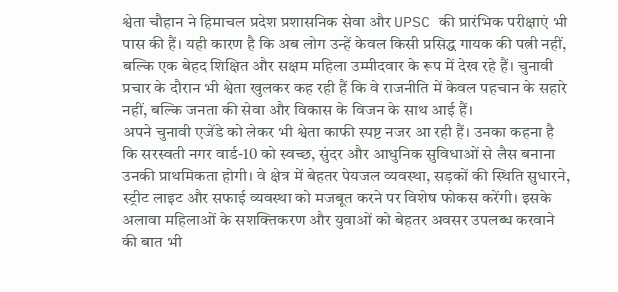श्वेता चौहान ने हिमाचल प्रदेश प्रशासनिक सेवा और UPSC की प्रारंभिक परीक्षाएं भी पास की हैं। यही कारण है कि अब लोग उन्हें केवल किसी प्रसिद्ध गायक की पत्नी नहीं, बल्कि एक बेहद शिक्षित और सक्षम महिला उम्मीदवार के रूप में देख रहे हैं। चुनावी प्रचार के दौरान भी श्वेता खुलकर कह रही हैं कि वे राजनीति में केवल पहचान के सहारे नहीं, बल्कि जनता की सेवा और विकास के विजन के साथ आई हैं।
अपने चुनावी एजेंडे को लेकर भी श्वेता काफी स्पष्ट नजर आ रही हैं। उनका कहना है कि सरस्वती नगर वार्ड-10 को स्वच्छ, सुंदर और आधुनिक सुविधाओं से लैस बनाना उनकी प्राथमिकता होगी। वे क्षेत्र में बेहतर पेयजल व्यवस्था, सड़कों की स्थिति सुधारने, स्ट्रीट लाइट और सफाई व्यवस्था को मजबूत करने पर विशेष फोकस करेंगी। इसके अलावा महिलाओं के सशक्तिकरण और युवाओं को बेहतर अवसर उपलब्ध करवाने की बात भी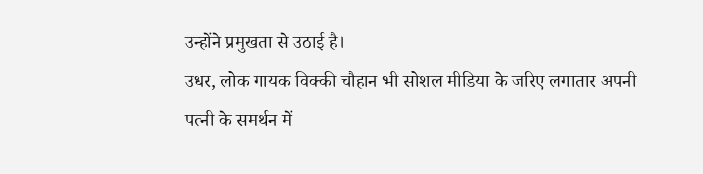उन्होंने प्रमुखता से उठाई है।
उधर, लोक गायक विक्की चौहान भी सोशल मीडिया के जरिए लगातार अपनी पत्नी के समर्थन में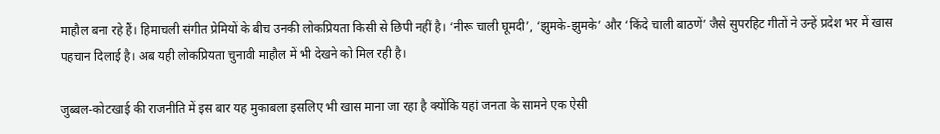माहौल बना रहे हैं। हिमाचली संगीत प्रेमियों के बीच उनकी लोकप्रियता किसी से छिपी नहीं है। ‘नीरू चाली घूमदी’, ‘झुमके-झुमके’ और ‘किंदे चाली बाठणें’ जैसे सुपरहिट गीतों ने उन्हें प्रदेश भर में खास पहचान दिलाई है। अब यही लोकप्रियता चुनावी माहौल में भी देखने को मिल रही है।

जुब्बल-कोटखाई की राजनीति में इस बार यह मुकाबला इसलिए भी खास माना जा रहा है क्योंकि यहां जनता के सामने एक ऐसी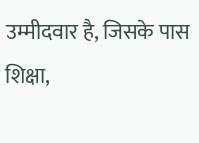उम्मीदवार है, जिसके पास शिक्षा,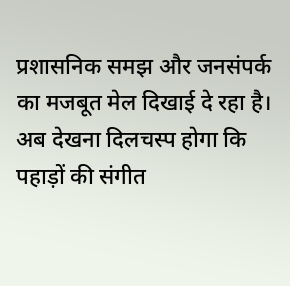प्रशासनिक समझ और जनसंपर्क का मजबूत मेल दिखाई दे रहा है। अब देखना दिलचस्प होगा कि पहाड़ों की संगीत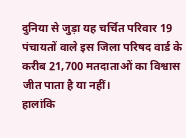दुनिया से जुड़ा यह चर्चित परिवार 19 पंचायतों वाले इस जिला परिषद वार्ड के करीब 21,700 मतदाताओं का विश्वास जीत पाता है या नहीं।
हालांकि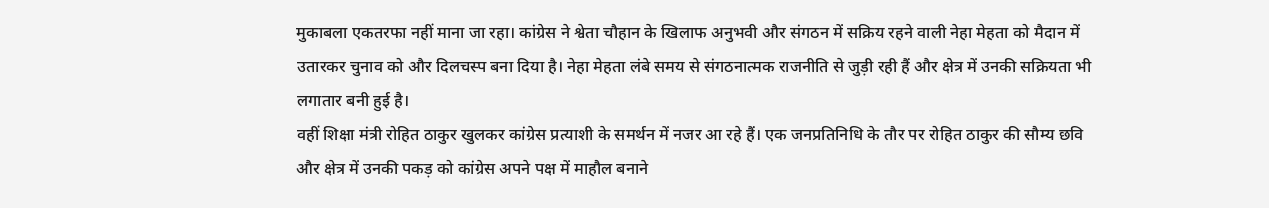मुकाबला एकतरफा नहीं माना जा रहा। कांग्रेस ने श्वेता चौहान के खिलाफ अनुभवी और संगठन में सक्रिय रहने वाली नेहा मेहता को मैदान में उतारकर चुनाव को और दिलचस्प बना दिया है। नेहा मेहता लंबे समय से संगठनात्मक राजनीति से जुड़ी रही हैं और क्षेत्र में उनकी सक्रियता भी लगातार बनी हुई है।
वहीं शिक्षा मंत्री रोहित ठाकुर खुलकर कांग्रेस प्रत्याशी के समर्थन में नजर आ रहे हैं। एक जनप्रतिनिधि के तौर पर रोहित ठाकुर की सौम्य छवि और क्षेत्र में उनकी पकड़ को कांग्रेस अपने पक्ष में माहौल बनाने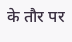के तौर पर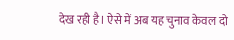देख रही है। ऐसे में अब यह चुनाव केवल दो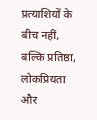प्रत्याशियों के बीच नहीं, बल्कि प्रतिष्ठा, लोकप्रियता और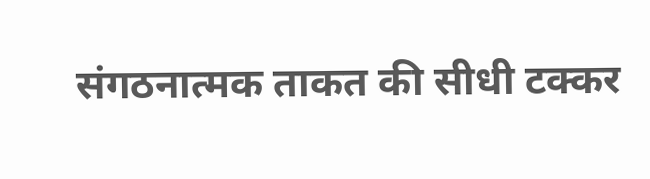संगठनात्मक ताकत की सीधी टक्कर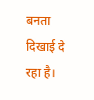बनता दिखाई दे रहा है।